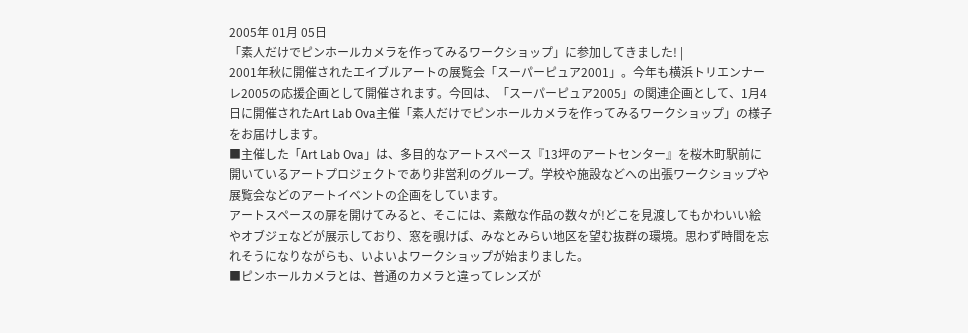2005年 01月 05日
「素人だけでピンホールカメラを作ってみるワークショップ」に参加してきました! |
2001年秋に開催されたエイブルアートの展覧会「スーパーピュア2001」。今年も横浜トリエンナーレ2005の応援企画として開催されます。今回は、「スーパーピュア2005」の関連企画として、1月4日に開催されたArt Lab Ova主催「素人だけでピンホールカメラを作ってみるワークショップ」の様子をお届けします。
■主催した「Art Lab Ova」は、多目的なアートスペース『13坪のアートセンター』を桜木町駅前に開いているアートプロジェクトであり非営利のグループ。学校や施設などへの出張ワークショップや展覧会などのアートイベントの企画をしています。
アートスペースの扉を開けてみると、そこには、素敵な作品の数々が!どこを見渡してもかわいい絵やオブジェなどが展示しており、窓を覗けば、みなとみらい地区を望む抜群の環境。思わず時間を忘れそうになりながらも、いよいよワークショップが始まりました。
■ピンホールカメラとは、普通のカメラと違ってレンズが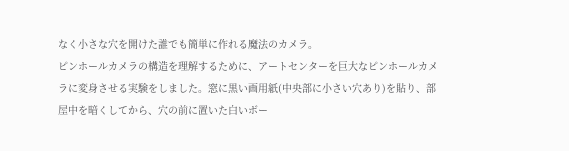なく小さな穴を開けた誰でも簡単に作れる魔法のカメラ。
ピンホールカメラの構造を理解するために、アートセンターを巨大なピンホールカメラに変身させる実験をしました。窓に黒い画用紙(中央部に小さい穴あり)を貼り、部屋中を暗くしてから、穴の前に置いた白いボー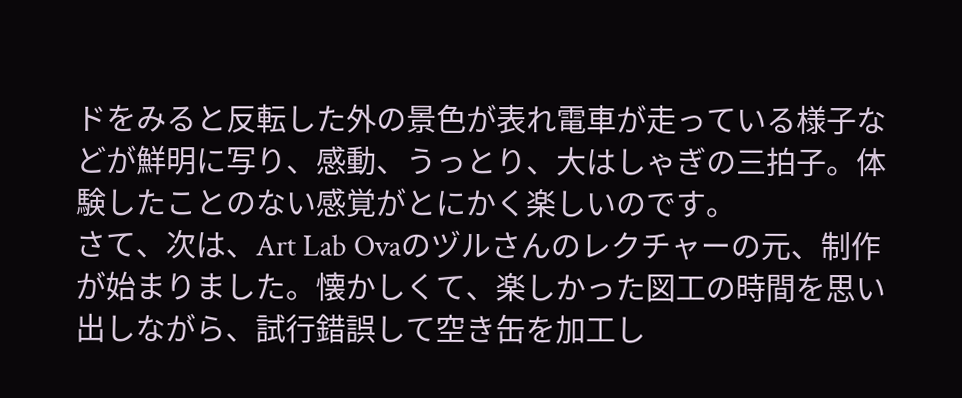ドをみると反転した外の景色が表れ電車が走っている様子などが鮮明に写り、感動、うっとり、大はしゃぎの三拍子。体験したことのない感覚がとにかく楽しいのです。
さて、次は、Art Lab Ovaのヅルさんのレクチャーの元、制作が始まりました。懐かしくて、楽しかった図工の時間を思い出しながら、試行錯誤して空き缶を加工し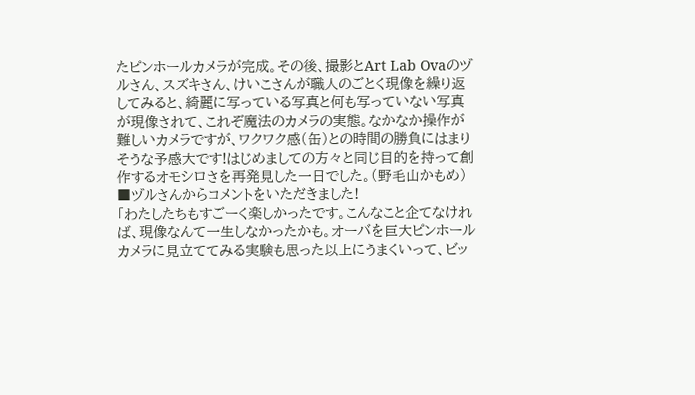たピンホールカメラが完成。その後、撮影とArt Lab Ovaのヅルさん、スズキさん、けいこさんが職人のごとく現像を繰り返してみると、綺麗に写っている写真と何も写っていない写真が現像されて、これぞ魔法のカメラの実態。なかなか操作が難しいカメラですが、ワクワク感(缶)との時間の勝負にはまりそうな予感大です!はじめましての方々と同じ目的を持って創作するオモシロさを再発見した一日でした。(野毛山かもめ)
■ヅルさんからコメントをいただきました!
「わたしたちもすごーく楽しかったです。こんなこと企てなければ、現像なんて一生しなかったかも。オーバを巨大ピンホールカメラに見立ててみる実験も思った以上にうまくいって、ビッ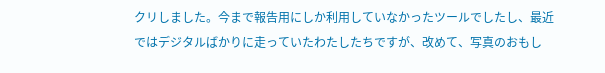クリしました。今まで報告用にしか利用していなかったツールでしたし、最近ではデジタルばかりに走っていたわたしたちですが、改めて、写真のおもし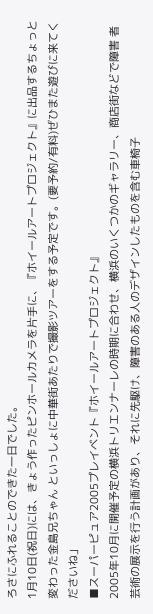ろさにふれることのできた一日でした。
1月10日(祝日)には、きょう作ったピンホールカメラを片手に、『ホイールアートプロジェクト』に出品するちょっと変わった金島兄ちゃん といっしょに中華街あたりで撮影ツアーをする予定です。(要予約/有料)ぜひまた遊びに来てくださいね」
■スーパーピュア2005プレイベント『ホイールアートプロジェクト』
2005年10月に開催予定の横浜トリエンナーレの時期に合わせ、横浜のいくつかのギャラリー、商店街などで障害 者芸術の展示を行う計画があり、それに先駆け、障害のある人のデザインしたものを含む車椅子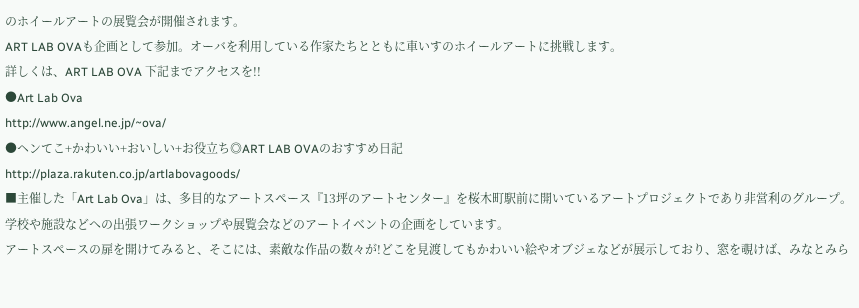のホイールアートの展覧会が開催されます。
ART LAB OVAも企画として参加。オーバを利用している作家たちとともに車いすのホイールアートに挑戦します。
詳しくは、ART LAB OVA 下記までアクセスを!!
●Art Lab Ova
http://www.angel.ne.jp/~ova/
●ヘンてこ+かわいい+おいしい+お役立ち◎ART LAB OVAのおすすめ日記
http://plaza.rakuten.co.jp/artlabovagoods/
■主催した「Art Lab Ova」は、多目的なアートスペース『13坪のアートセンター』を桜木町駅前に開いているアートプロジェクトであり非営利のグループ。学校や施設などへの出張ワークショップや展覧会などのアートイベントの企画をしています。
アートスペースの扉を開けてみると、そこには、素敵な作品の数々が!どこを見渡してもかわいい絵やオブジェなどが展示しており、窓を覗けば、みなとみら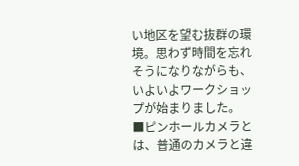い地区を望む抜群の環境。思わず時間を忘れそうになりながらも、いよいよワークショップが始まりました。
■ピンホールカメラとは、普通のカメラと違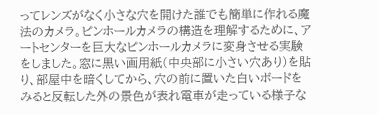ってレンズがなく小さな穴を開けた誰でも簡単に作れる魔法のカメラ。ピンホールカメラの構造を理解するために、アートセンターを巨大なピンホールカメラに変身させる実験をしました。窓に黒い画用紙(中央部に小さい穴あり)を貼り、部屋中を暗くしてから、穴の前に置いた白いボードをみると反転した外の景色が表れ電車が走っている様子な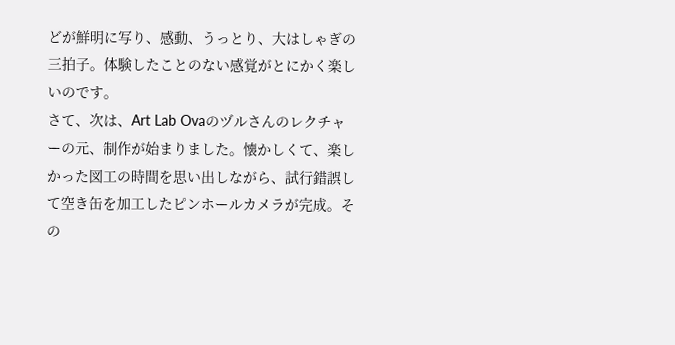どが鮮明に写り、感動、うっとり、大はしゃぎの三拍子。体験したことのない感覚がとにかく楽しいのです。
さて、次は、Art Lab Ovaのヅルさんのレクチャーの元、制作が始まりました。懐かしくて、楽しかった図工の時間を思い出しながら、試行錯誤して空き缶を加工したピンホールカメラが完成。その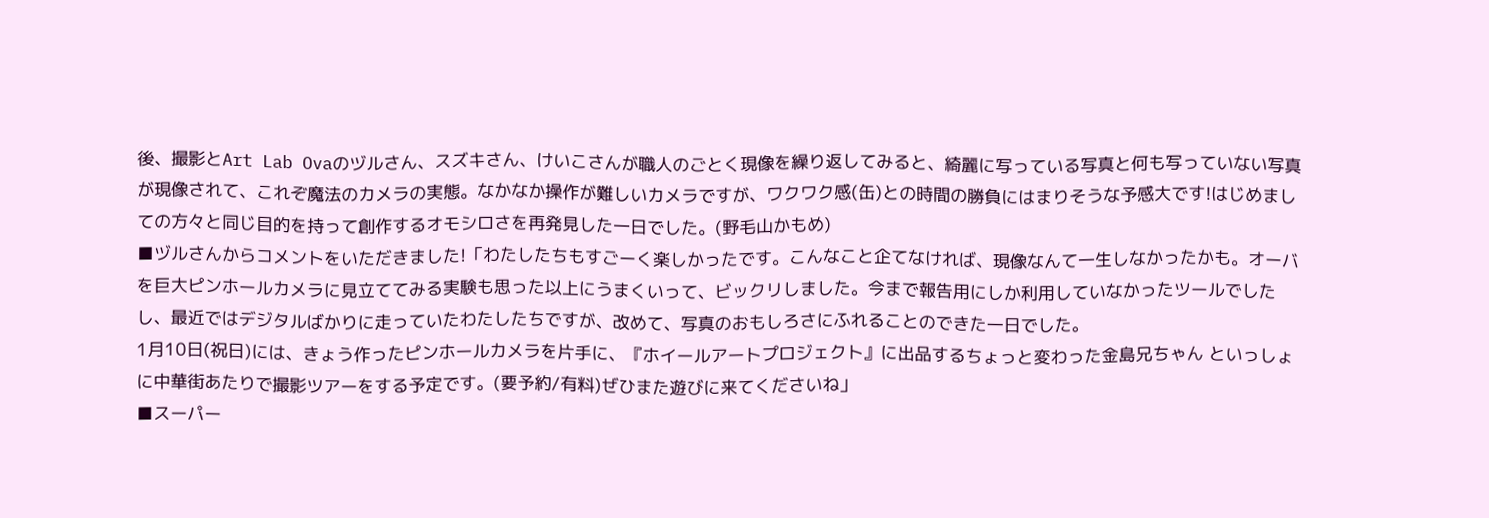後、撮影とArt Lab Ovaのヅルさん、スズキさん、けいこさんが職人のごとく現像を繰り返してみると、綺麗に写っている写真と何も写っていない写真が現像されて、これぞ魔法のカメラの実態。なかなか操作が難しいカメラですが、ワクワク感(缶)との時間の勝負にはまりそうな予感大です!はじめましての方々と同じ目的を持って創作するオモシロさを再発見した一日でした。(野毛山かもめ)
■ヅルさんからコメントをいただきました!「わたしたちもすごーく楽しかったです。こんなこと企てなければ、現像なんて一生しなかったかも。オーバを巨大ピンホールカメラに見立ててみる実験も思った以上にうまくいって、ビックリしました。今まで報告用にしか利用していなかったツールでしたし、最近ではデジタルばかりに走っていたわたしたちですが、改めて、写真のおもしろさにふれることのできた一日でした。
1月10日(祝日)には、きょう作ったピンホールカメラを片手に、『ホイールアートプロジェクト』に出品するちょっと変わった金島兄ちゃん といっしょに中華街あたりで撮影ツアーをする予定です。(要予約/有料)ぜひまた遊びに来てくださいね」
■スーパー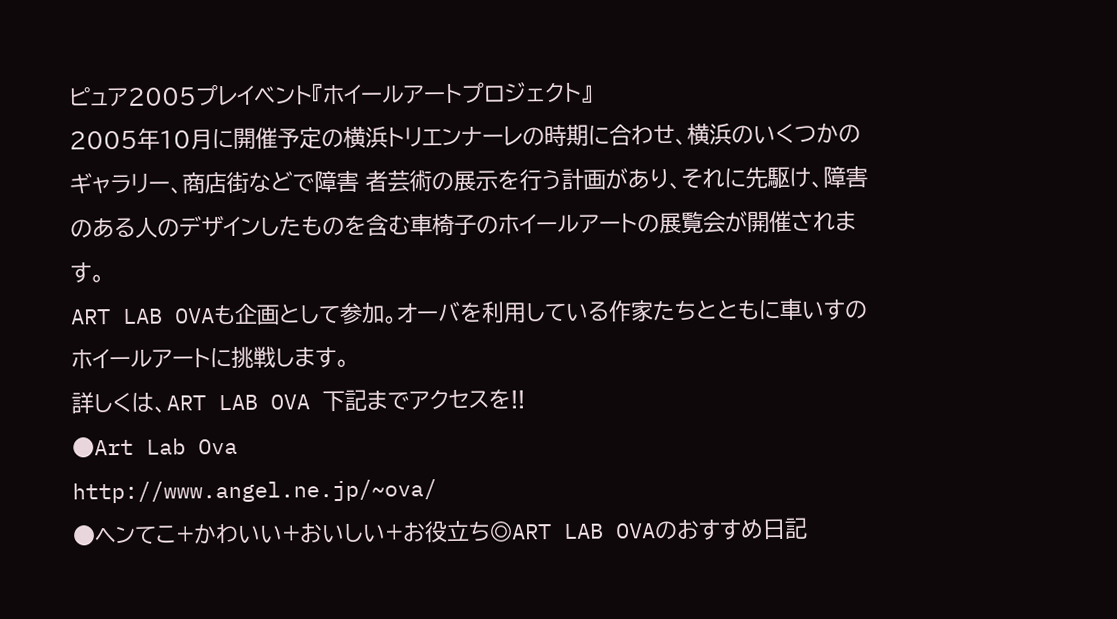ピュア2005プレイベント『ホイールアートプロジェクト』
2005年10月に開催予定の横浜トリエンナーレの時期に合わせ、横浜のいくつかのギャラリー、商店街などで障害 者芸術の展示を行う計画があり、それに先駆け、障害のある人のデザインしたものを含む車椅子のホイールアートの展覧会が開催されます。
ART LAB OVAも企画として参加。オーバを利用している作家たちとともに車いすのホイールアートに挑戦します。
詳しくは、ART LAB OVA 下記までアクセスを!!
●Art Lab Ova
http://www.angel.ne.jp/~ova/
●ヘンてこ+かわいい+おいしい+お役立ち◎ART LAB OVAのおすすめ日記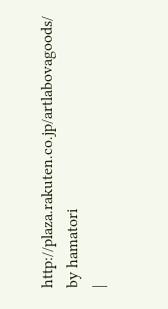http://plaza.rakuten.co.jp/artlabovagoods/
by hamatori
|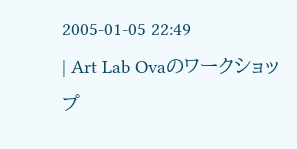2005-01-05 22:49
| Art Lab Ovaのワークショップ